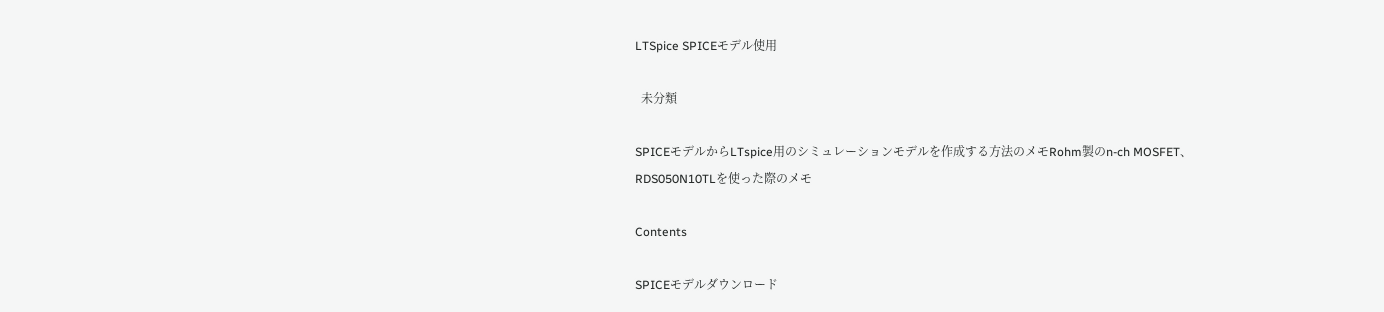LTSpice SPICEモデル使用

  未分類

SPICEモデルからLTspice用のシミュレーションモデルを作成する方法のメモRohm製のn-ch MOSFET、RDS050N10TLを使った際のメモ

Contents

SPICEモデルダウンロード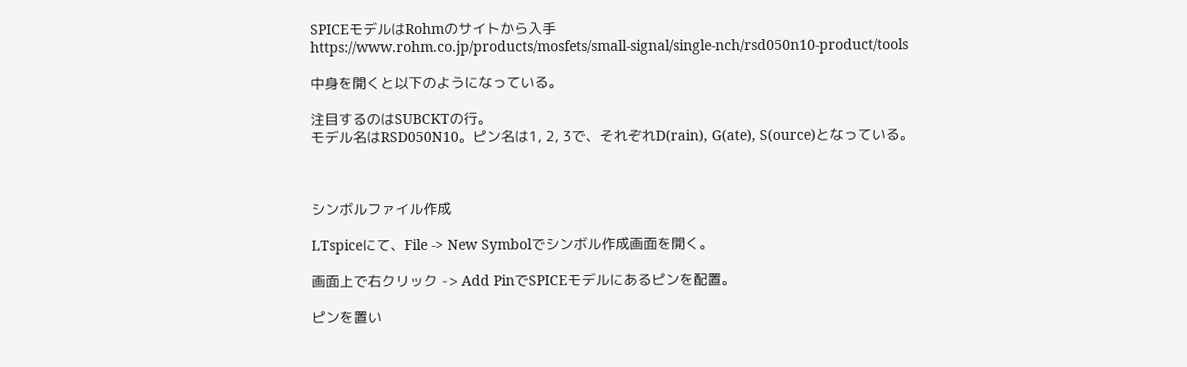SPICEモデルはRohmのサイトから入手
https://www.rohm.co.jp/products/mosfets/small-signal/single-nch/rsd050n10-product/tools

中身を開くと以下のようになっている。

注目するのはSUBCKTの行。
モデル名はRSD050N10。ピン名は1, 2, 3で、それぞれD(rain), G(ate), S(ource)となっている。



シンボルファイル作成

LTspiceにて、File -> New Symbolでシンボル作成画面を開く。

画面上で右クリック -> Add PinでSPICEモデルにあるピンを配置。

ピンを置い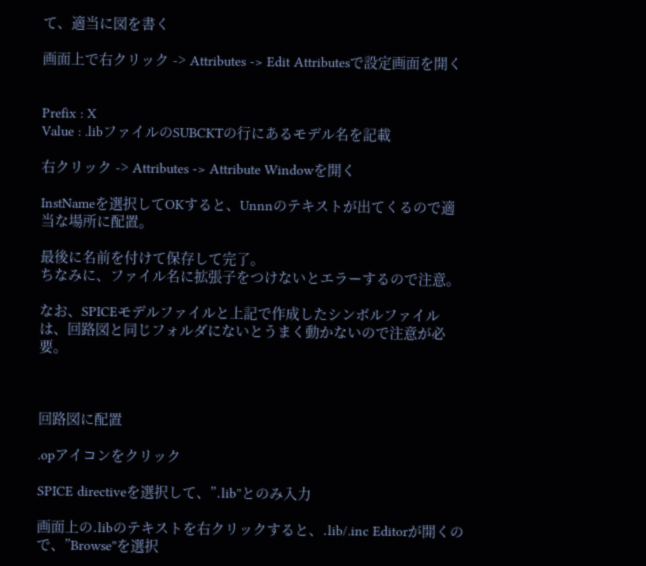て、適当に図を書く

画面上で右クリック -> Attributes -> Edit Attributesで設定画面を開く


Prefix : X
Value : .libファイルのSUBCKTの行にあるモデル名を記載

右クリック -> Attributes -> Attribute Windowを開く

InstNameを選択してOKすると、Unnnのテキストが出てくるので適当な場所に配置。

最後に名前を付けて保存して完了。
ちなみに、ファイル名に拡張子をつけないとエラーするので注意。

なお、SPICEモデルファイルと上記で作成したシンボルファイルは、回路図と同じフォルダにないとうまく動かないので注意が必要。



回路図に配置

.opアイコンをクリック

SPICE directiveを選択して、”.lib”とのみ入力

画面上の.libのテキストを右クリックすると、.lib/.inc Editorが開くので、”Browse”を選択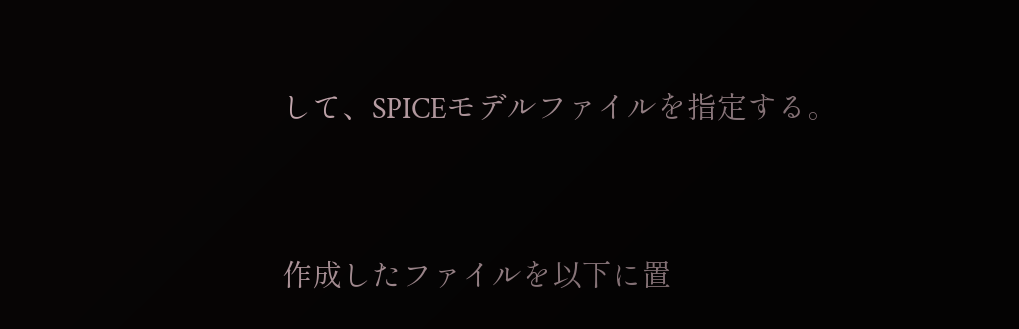して、SPICEモデルファイルを指定する。



作成したファイルを以下に置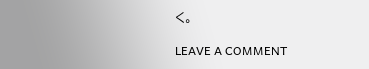く。

LEAVE A COMMENT